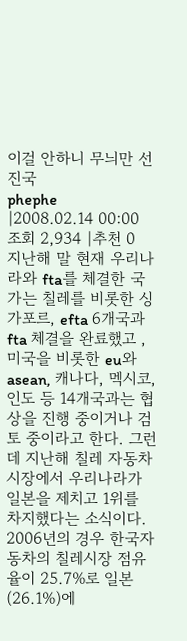이걸 안하니 무늬만 선진국
phephe
|2008.02.14 00:00
조회 2,934 |추천 0
지난해 말 현재 우리나라와 fta를 체결한 국가는 칠레를 비롯한 싱가포르, efta 6개국과 fta 체결을 완료했고 , 미국을 비롯한 eu와 asean, 캐나다, 멕시코, 인도 등 14개국과는 협상을 진행 중이거나 검토 중이라고 한다. 그런데 지난해 칠레 자동차시장에서 우리나라가 일본을 제치고 1위를 차지했다는 소식이다.
2006년의 경우 한국자동차의 칠레시장 점유율이 25.7%로 일본(26.1%)에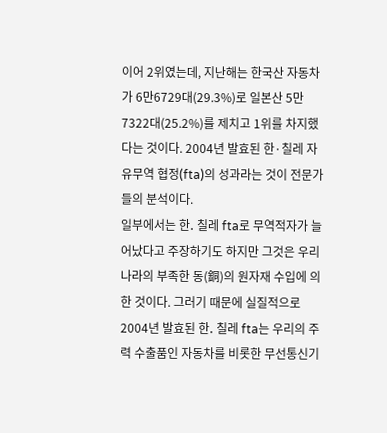이어 2위였는데, 지난해는 한국산 자동차가 6만6729대(29.3%)로 일본산 5만7322대(25.2%)를 제치고 1위를 차지했다는 것이다. 2004년 발효된 한·칠레 자유무역 협정(fta)의 성과라는 것이 전문가들의 분석이다.
일부에서는 한․ 칠레 fta로 무역적자가 늘어났다고 주장하기도 하지만 그것은 우리나라의 부족한 동(銅)의 원자재 수입에 의한 것이다. 그러기 때문에 실질적으로2004년 발효된 한․ 칠레 fta는 우리의 주력 수출품인 자동차를 비롯한 무선통신기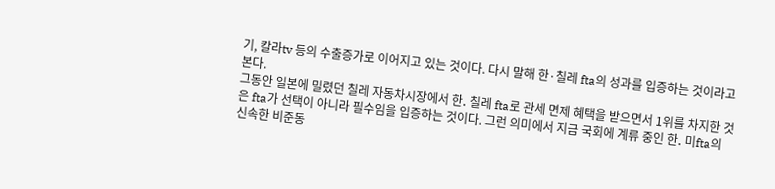기, 칼라tv 등의 수출증가로 이어지고 있는 것이다. 다시 말해 한·칠레 fta의 성과를 입증하는 것이라고 본다.
그동안 일본에 밀렸던 칠레 자동차시장에서 한․ 칠레 fta로 관세 면제 혜택을 받으면서 1위를 차지한 것은 fta가 선택이 아니라 필수임을 입증하는 것이다. 그런 의미에서 지금 국회에 계류 중인 한․ 미fta의 신속한 비준동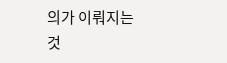의가 이뤄지는 것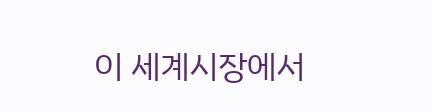이 세계시장에서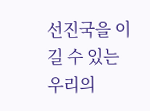선진국을 이길 수 있는 우리의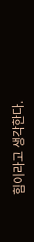힘이라고 생각한다.